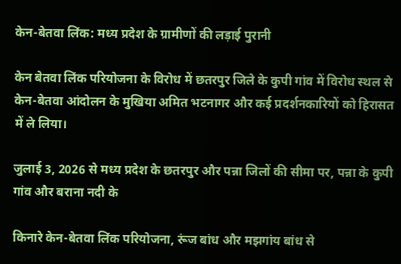केन-बेतवा लिंक: मध्य प्रदेश के ग्रामीणों की लड़ाई पुरानी

केन बेतवा लिंक परियोजना के विरोध में छतरपुर जिले के कुपी गांव में विरोध स्थल से केन-बेतवा आंदोलन के मुखिया अमित भटनागर और कई प्रदर्शनकारियों को हिरासत में ले लिया।

जुलाई 3, 2026 से मध्य प्रदेश के छतरपुर और पन्ना जिलों की सीमा पर, पन्ना के कुपी गांव और बराना नदी के

किनारे केन-बेतवा लिंक परियोजना, रूंज बांध और मझगांय बांध से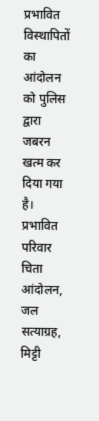प्रभावित विस्थापितों का आंदोलन को पुलिस द्वारा जबरन खत्म कर दिया गया है। प्रभावित परिवार चिता आंदोलन, जल सत्याग्रह, मिट्टी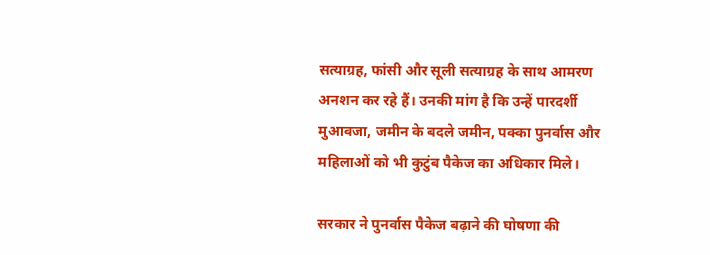सत्याग्रह, फांसी और सूली सत्याग्रह के साथ आमरण अनशन कर रहे हैं। उनकी मांग है कि उन्हें पारदर्शी मुआवजा, जमीन के बदले जमीन, पक्का पुनर्वास और महिलाओं को भी कुटुंब पैकेज का अधिकार मिले।

सरकार ने पुनर्वास पैकेज बढ़ाने की घोषणा की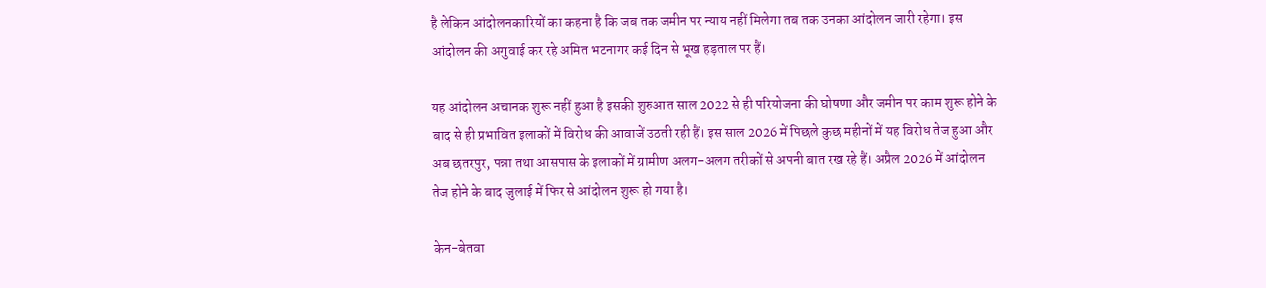है लेकिन आंदोलनकारियों का कहना है कि जब तक जमीन पर न्याय नहीं मिलेगा तब तक उनका आंदोलन जारी रहेगा। इस आंदोलन की अगुवाई कर रहे अमित भटनागर कई दिन से भूख हड़ताल पर हैं।

यह आंदोलन अचानक शुरू नहीं हुआ है इसकी शुरुआत साल 2022 से ही परियोजना की घोषणा और जमीन पर काम शुरू होने के बाद से ही प्रभावित इलाकों में विरोध की आवाजें उठती रही हैं। इस साल 2026 में पिछले कुछ महीनों में यह विरोध तेज हुआ और अब छतरपुर, पन्ना तथा आसपास के इलाकों में ग्रामीण अलग-अलग तरीकों से अपनी बात रख रहे हैं। अप्रैल 2026 में आंदोलन तेज होने के बाद जुलाई में फिर से आंदोलन शुरू हो गया है।

केन-बेतवा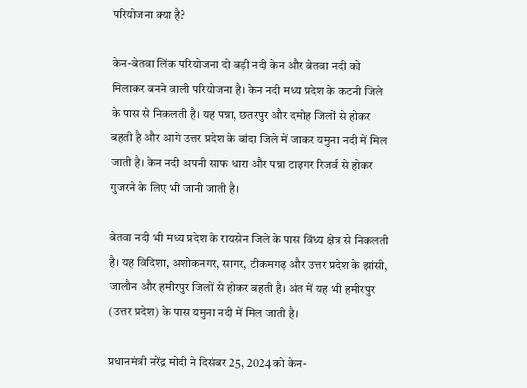परियोजना क्या है?

केन-बेतवा लिंक परियोजना दो बड़ी नदी केन और बेतवा नदी को मिलाकर बनने वाली परियोजना है। केन नदी मध्य प्रदेश के कटनी जिले के पास से निकलती है। यह पन्ना, छतरपुर और दमोह जिलों से होकर बहती है और आगे उत्तर प्रदेश के बांदा जिले में जाकर यमुना नदी में मिल जाती है। केन नदी अपनी साफ धारा और पन्ना टाइगर रिजर्व से होकर गुजरने के लिए भी जानी जाती है।

बेतवा नदी भी मध्य प्रदेश के रायसेन जिले के पास विंध्य क्षेत्र से निकलती है। यह विदिशा, अशोकनगर, सागर, टीकमगढ़ और उत्तर प्रदेश के झांसी, जालौन और हमीरपुर जिलों से होकर बहती है। अंत में यह भी हमीरपुर (उत्तर प्रदेश) के पास यमुना नदी में मिल जाती है।

प्रधानमंत्री नरेंद्र मोदी ने दिसंबर 25, 2024 को केन-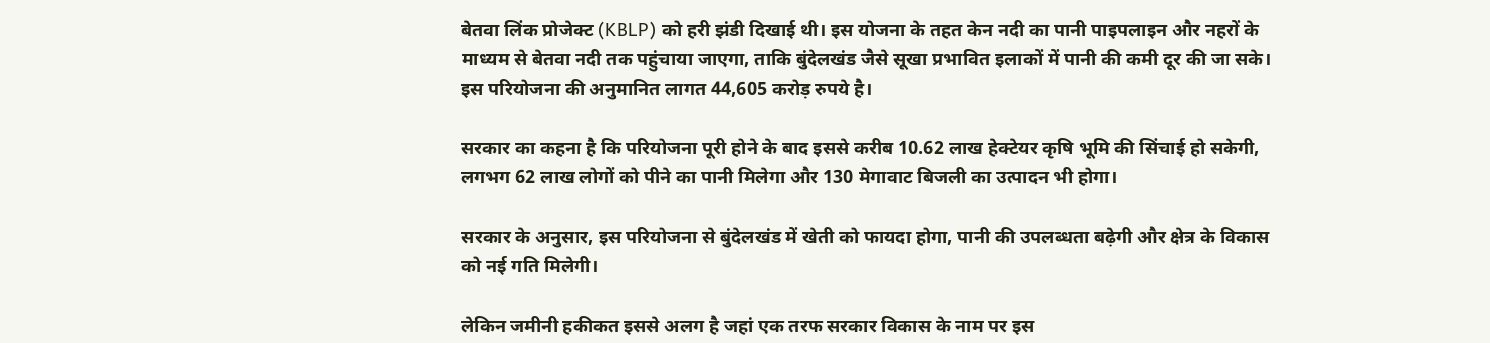बेतवा लिंक प्रोजेक्ट (KBLP) को हरी झंडी दिखाई थी। इस योजना के तहत केन नदी का पानी पाइपलाइन और नहरों के माध्यम से बेतवा नदी तक पहुंचाया जाएगा, ताकि बुंदेलखंड जैसे सूखा प्रभावित इलाकों में पानी की कमी दूर की जा सके। इस परियोजना की अनुमानित लागत 44,605 करोड़ रुपये है।

सरकार का कहना है कि परियोजना पूरी होने के बाद इससे करीब 10.62 लाख हेक्टेयर कृषि भूमि की सिंचाई हो सकेगी, लगभग 62 लाख लोगों को पीने का पानी मिलेगा और 130 मेगावाट बिजली का उत्पादन भी होगा।

सरकार के अनुसार, इस परियोजना से बुंदेलखंड में खेती को फायदा होगा, पानी की उपलब्धता बढ़ेगी और क्षेत्र के विकास को नई गति मिलेगी।

लेकिन जमीनी हकीकत इससे अलग है जहां एक तरफ सरकार विकास के नाम पर इस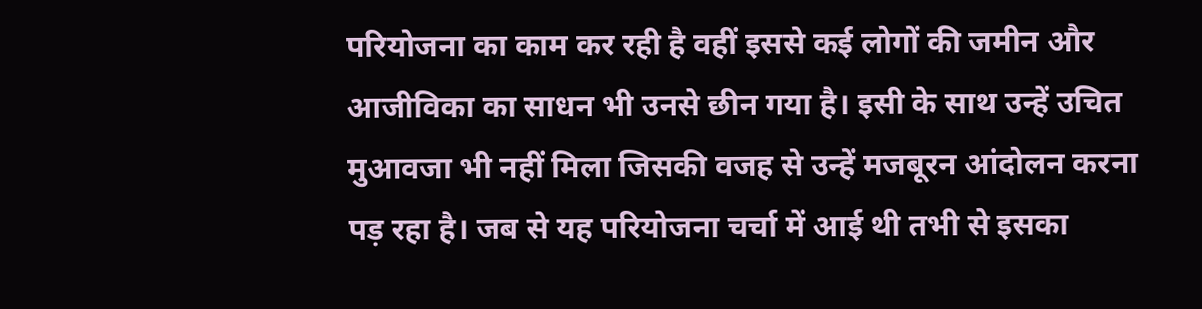परियोजना का काम कर रही है वहीं इससे कई लोगों की जमीन और आजीविका का साधन भी उनसे छीन गया है। इसी के साथ उन्हें उचित मुआवजा भी नहीं मिला जिसकी वजह से उन्हें मजबूरन आंदोलन करना पड़ रहा है। जब से यह परियोजना चर्चा में आई थी तभी से इसका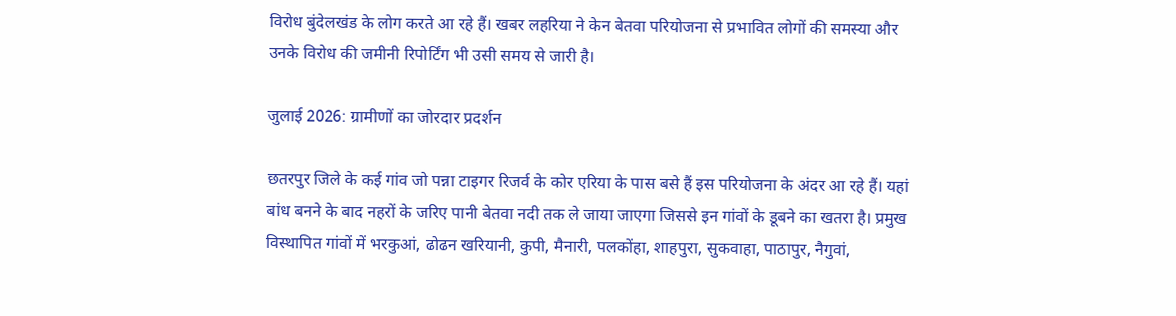विरोध बुंदेलखंड के लोग करते आ रहे हैं। खबर लहरिया ने केन बेतवा परियोजना से प्रभावित लोगों की समस्या और उनके विरोध की जमीनी रिपोर्टिंग भी उसी समय से जारी है।

जुलाई 2026: ग्रामीणों का जोरदार प्रदर्शन

छतरपुर जिले के कई गांव जो पन्ना टाइगर रिजर्व के कोर एरिया के पास बसे हैं इस परियोजना के अंदर आ रहे हैं। यहां बांध बनने के बाद नहरों के जरिए पानी बेतवा नदी तक ले जाया जाएगा जिससे इन गांवों के डूबने का खतरा है। प्रमुख विस्थापित गांवों में भरकुआं, ढोढन खरियानी, कुपी, मैनारी, पलकोंहा, शाहपुरा, सुकवाहा, पाठापुर, नैगुवां,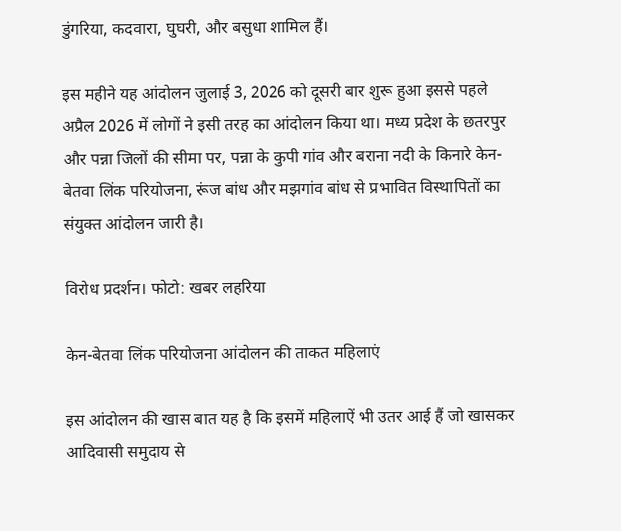डुंगरिया, कदवारा, घुघरी, और बसुधा शामिल हैं।

इस महीने यह आंदोलन जुलाई 3, 2026 को दूसरी बार शुरू हुआ इससे पहले अप्रैल 2026 में लोगों ने इसी तरह का आंदोलन किया था। मध्य प्रदेश के छतरपुर और पन्ना जिलों की सीमा पर, पन्ना के कुपी गांव और बराना नदी के किनारे केन-बेतवा लिंक परियोजना, रूंज बांध और मझगांव बांध से प्रभावित विस्थापितों का संयुक्त आंदोलन जारी है।

विरोध प्रदर्शन। फोटो: खबर लहरिया

केन-बेतवा लिंक परियोजना आंदोलन की ताकत महिलाएं

इस आंदोलन की खास बात यह है कि इसमें महिलाऐं भी उतर आई हैं जो खासकर आदिवासी समुदाय से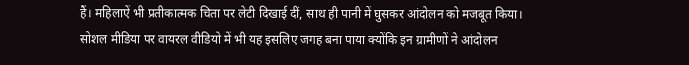हैं। महिलाऐं भी प्रतीकात्मक चिता पर लेटी दिखाई दीं, साथ ही पानी में घुसकर आंदोलन को मजबूत किया। सोशल मीडिया पर वायरल वीडियो में भी यह इसलिए जगह बना पाया क्योंकि इन ग्रामीणों ने आंदोलन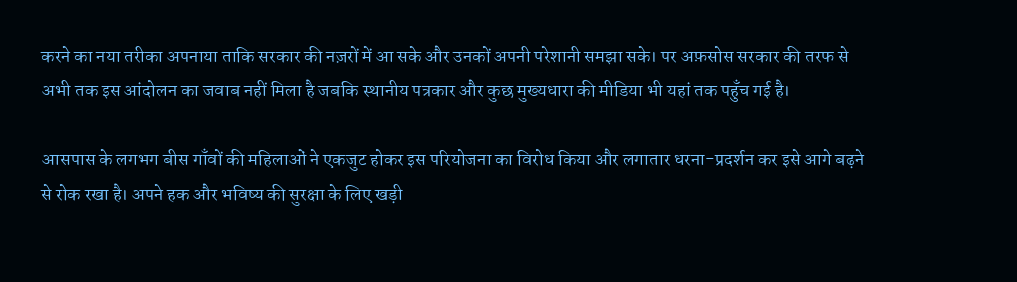करने का नया तरीका अपनाया ताकि सरकार की नज़रों में आ सके और उनकों अपनी परेशानी समझा सके। पर अफ़सोस सरकार की तरफ से अभी तक इस आंदोलन का जवाब नहीं मिला है जबकि स्थानीय पत्रकार और कुछ मुख्यधारा की मीडिया भी यहां तक पहुँच गई है।

आसपास के लगभग बीस गाँवों की महिलाओं ने एकजुट होकर इस परियोजना का विरोध किया और लगातार धरना-प्रदर्शन कर इसे आगे बढ़ने से रोक रखा है। अपने हक और भविष्य की सुरक्षा के लिए खड़ी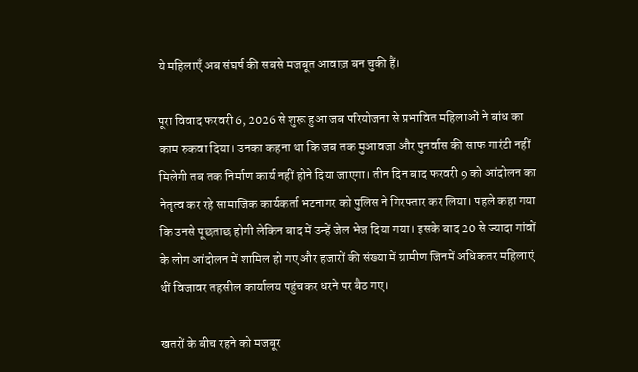ये महिलाएँ अब संघर्ष की सबसे मजबूत आवाज़ बन चुकी हैं।

पूरा विवाद फरवरी 6, 2026 से शुरू हुआ जब परियोजना से प्रभावित महिलाओं ने बांध का काम रुकवा दिया। उनका कहना था कि जब तक मुआवजा और पुनर्वास की साफ गारंटी नहीं मिलेगी तब तक निर्माण कार्य नहीं होने दिया जाएगा। तीन दिन बाद फरवरी 9 को आंदोलन का नेतृत्व कर रहे सामाजिक कार्यकर्ता भटनागर को पुलिस ने गिरफ्तार कर लिया। पहले कहा गया कि उनसे पूछताछ होगी लेकिन बाद में उन्हें जेल भेज दिया गया। इसके बाद 20 से ज्यादा गांवों के लोग आंदोलन में शामिल हो गए और हजारों की संख्या में ग्रामीण जिनमें अधिकतर महिलाएं थीं विजावर तहसील कार्यालय पहुंचकर धरने पर बैठ गए।

खतरों के बीच रहने को मजबूर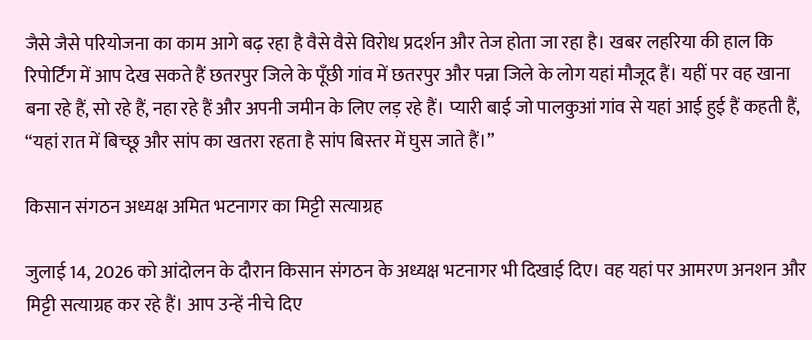जैसे जैसे परियोजना का काम आगे बढ़ रहा है वैसे वैसे विरोध प्रदर्शन और तेज होता जा रहा है। खबर लहरिया की हाल कि रिपोर्टिंग में आप देख सकते हैं छतरपुर जिले के पूँछी गांव में छतरपुर और पन्ना जिले के लोग यहां मौजूद हैं। यहीं पर वह खाना बना रहे हैं, सो रहे हैं, नहा रहे हैं और अपनी जमीन के लिए लड़ रहे हैं। प्यारी बाई जो पालकुआं गांव से यहां आई हुई हैं कहती हैं, “यहां रात में बिच्छू और सांप का खतरा रहता है सांप बिस्तर में घुस जाते हैं।”

किसान संगठन अध्यक्ष अमित भटनागर का मिट्टी सत्याग्रह

जुलाई 14, 2026 को आंदोलन के दौरान किसान संगठन के अध्यक्ष भटनागर भी दिखाई दिए। वह यहां पर आमरण अनशन और मिट्टी सत्याग्रह कर रहे हैं। आप उन्हें नीचे दिए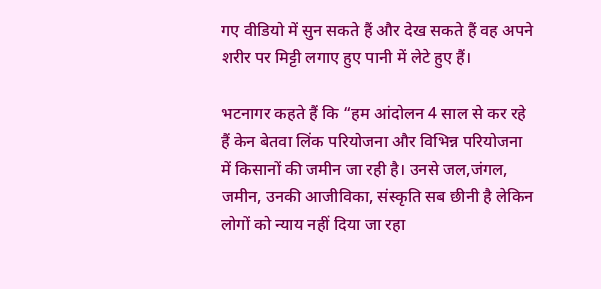गए वीडियो में सुन सकते हैं और देख सकते हैं वह अपने शरीर पर मिट्टी लगाए हुए पानी में लेटे हुए हैं।

भटनागर कहते हैं कि “हम आंदोलन 4 साल से कर रहे हैं केन बेतवा लिंक परियोजना और विभिन्न परियोजना में किसानों की जमीन जा रही है। उनसे जल,जंगल, जमीन, उनकी आजीविका, संस्कृति सब छीनी है लेकिन लोगों को न्याय नहीं दिया जा रहा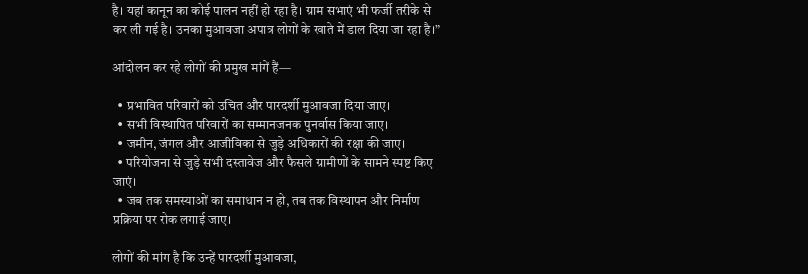है। यहां कानून का कोई पालन नहीं हो रहा है। ग्राम सभाएं भी फर्जी तरीके से कर ली गई है। उनका मुआवजा अपात्र लोगों के खाते में डाल दिया जा रहा है।”

आंदोलन कर रहे लोगों की प्रमुख मांगें हैं—

  • प्रभावित परिवारों को उचित और पारदर्शी मुआवजा दिया जाए।
  • सभी विस्थापित परिवारों का सम्मानजनक पुनर्वास किया जाए।
  • जमीन, जंगल और आजीविका से जुड़े अधिकारों की रक्षा की जाए।
  • परियोजना से जुड़े सभी दस्तावेज और फैसले ग्रामीणों के सामने स्पष्ट किए जाएं।
  • जब तक समस्याओं का समाधान न हो, तब तक विस्थापन और निर्माण प्रक्रिया पर रोक लगाई जाए।

लोगों की मांग है कि उन्हें पारदर्शी मुआवजा,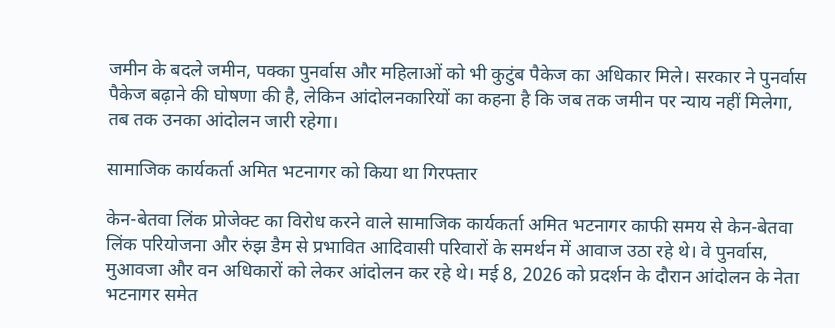जमीन के बदले जमीन, पक्का पुनर्वास और महिलाओं को भी कुटुंब पैकेज का अधिकार मिले। सरकार ने पुनर्वास पैकेज बढ़ाने की घोषणा की है, लेकिन आंदोलनकारियों का कहना है कि जब तक जमीन पर न्याय नहीं मिलेगा, तब तक उनका आंदोलन जारी रहेगा।

सामाजिक कार्यकर्ता अमित भटनागर को किया था गिरफ्तार

केन-बेतवा लिंक प्रोजेक्ट का विरोध करने वाले सामाजिक कार्यकर्ता अमित भटनागर काफी समय से केन-बेतवा लिंक परियोजना और रुंझ डैम से प्रभावित आदिवासी परिवारों के समर्थन में आवाज उठा रहे थे। वे पुनर्वास, मुआवजा और वन अधिकारों को लेकर आंदोलन कर रहे थे। मई 8, 2026 को प्रदर्शन के दौरान आंदोलन के नेता भटनागर समेत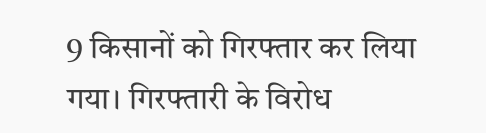9 किसानों को गिरफ्तार कर लिया गया। गिरफ्तारी के विरोध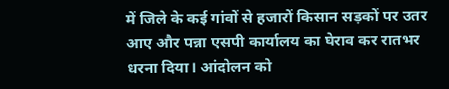में जिले के कई गांवों से हजारों किसान सड़कों पर उतर आए और पन्ना एसपी कार्यालय का घेराव कर रातभर धरना दिया। आंदोलन को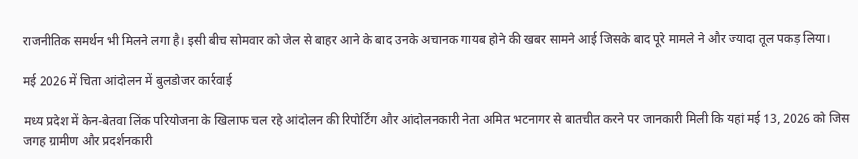राजनीतिक समर्थन भी मिलने लगा है। इसी बीच सोमवार को जेल से बाहर आने के बाद उनके अचानक गायब होने की खबर सामने आई जिसके बाद पूरे मामले ने और ज्यादा तूल पकड़ लिया।

मई 2026 में चिता आंदोलन में बुलडोजर कार्रवाई

मध्य प्रदेश में केन-बेतवा लिंक परियोजना के खिलाफ चल रहे आंदोलन की रिपोर्टिंग और आंदोलनकारी नेता अमित भटनागर से बातचीत करने पर जानकारी मिली कि यहां मई 13, 2026 को जिस जगह ग्रामीण और प्रदर्शनकारी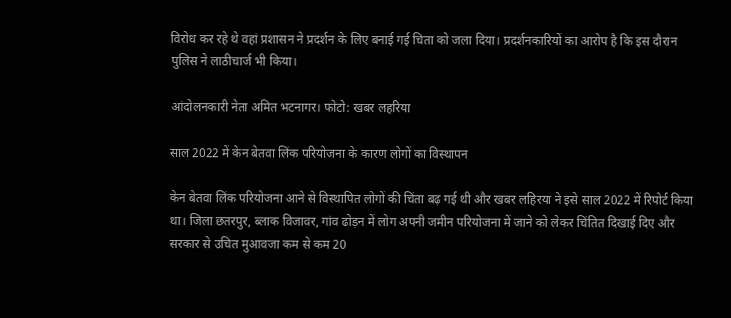विरोध कर रहे थे वहां प्रशासन ने प्रदर्शन के लिए बनाई गई चिता को जला दिया। प्रदर्शनकारियों का आरोप है कि इस दौरान पुलिस ने लाठीचार्ज भी किया।

आंदोलनकारी नेता अमित भटनागर। फोटो: खबर लहरिया

साल 2022 में केन बेतवा लिंक परियोजना के कारण लोगों का विस्थापन

केन बेतवा लिंक परियोजना आने से विस्थापित लोगों की चिंता बढ़ गई थी और खबर लहिरया ने इसे साल 2022 में रिपोर्ट किया था। जिला छतरपुर, ब्लाक विजावर, गांव ढोड़न में लोग अपनी जमीन परियोजना में जाने को लेकर चिंतित दिखाई दिए और सरकार से उचित मुआवजा कम से कम 20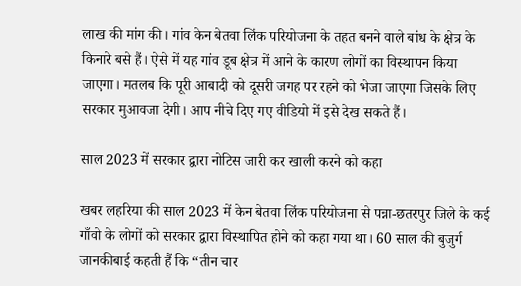लाख की मांग की। गांव केन बेतवा लिंक परियोजना के तहत बनने वाले बांध के क्षेत्र के किनारे बसे हैं। ऐसे में यह गांव डूब क्षेत्र में आने के कारण लोगों का विस्थापन किया जाएगा। मतलब कि पूरी आबादी को दूसरी जगह पर रहने को भेजा जाएगा जिसके लिए सरकार मुआवजा देगी। आप नीचे दिए गए वीडियो में इसे देख सकते हैं।

साल 2023 में सरकार द्वारा नोटिस जारी कर खाली करने को कहा

खबर लहरिया की साल 2023 में केन बेतवा लिंक परियोजना से पन्ना-छतरपुर जिले के कई गाँवो के लोगों को सरकार द्वारा विस्थापित होने को कहा गया था। 60 साल की बुजुर्ग जानकीबाई कहती हैं कि “तीन चार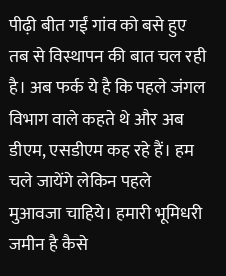पीढ़ी बीत गईं गांव को बसे हुए तब से विस्थापन की बात चल रही है। अब फर्क ये है कि पहले जंगल विभाग वाले कहते थे और अब डीएम, एसडीएम कह रहे हैं। हम चले जायेंगे लेकिन पहले मुआवजा चाहिये। हमारी भूमिधरी जमीन है कैसे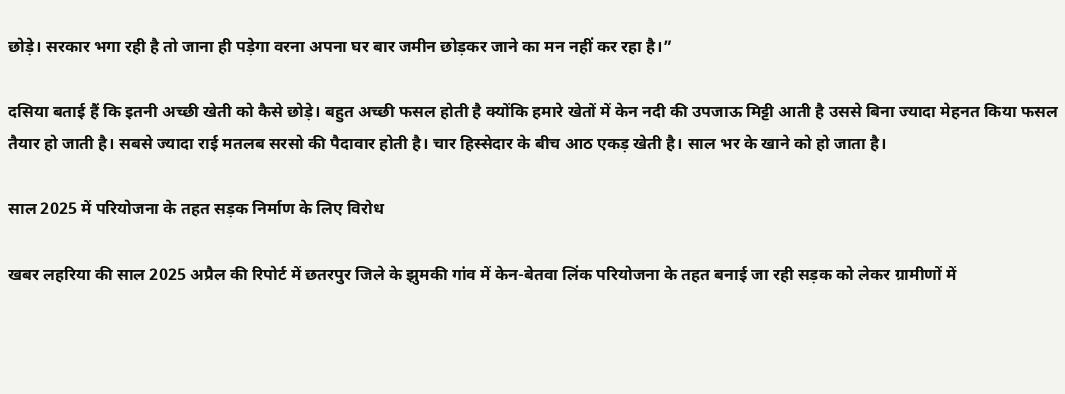छोड़े। सरकार भगा रही है तो जाना ही पड़ेगा वरना अपना घर बार जमीन छोड़कर जाने का मन नहीं कर रहा है।”

दसिया बताई हैं कि इतनी अच्छी खेती को कैसे छोड़े। बहुत अच्छी फसल होती है क्योंकि हमारे खेतों में केन नदी की उपजाऊ मिट्टी आती है उससे बिना ज्यादा मेहनत किया फसल तैयार हो जाती है। सबसे ज्यादा राई मतलब सरसो की पैदावार होती है। चार हिस्सेदार के बीच आठ एकड़ खेती है। साल भर के खाने को हो जाता है।

साल 2025 में परियोजना के तहत सड़क निर्माण के लिए विरोध

खबर लहरिया की साल 2025 अप्रैल की रिपोर्ट में छतरपुर जिले के झुमकी गांव में केन-बेतवा लिंक परियोजना के तहत बनाई जा रही सड़क को लेकर ग्रामीणों में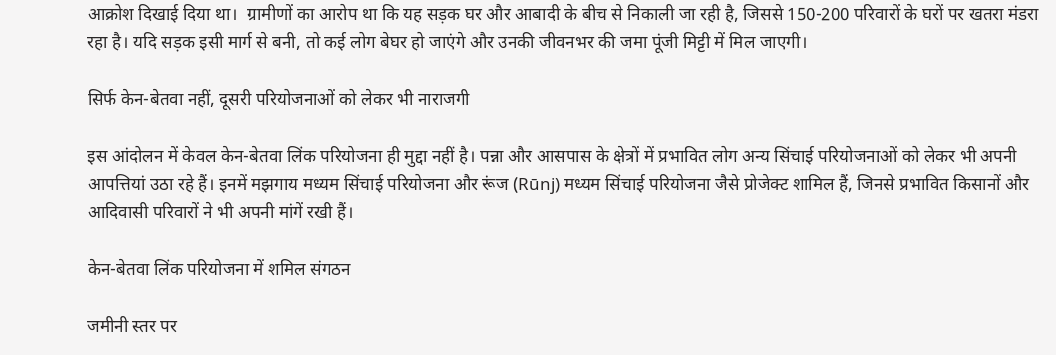आक्रोश दिखाई दिया था।  ग्रामीणों का आरोप था कि यह सड़क घर और आबादी के बीच से निकाली जा रही है, जिससे 150-200 परिवारों के घरों पर खतरा मंडरा रहा है। यदि सड़क इसी मार्ग से बनी, तो कई लोग बेघर हो जाएंगे और उनकी जीवनभर की जमा पूंजी मिट्टी में मिल जाएगी।

सिर्फ केन-बेतवा नहीं, दूसरी परियोजनाओं को लेकर भी नाराजगी

इस आंदोलन में केवल केन-बेतवा लिंक परियोजना ही मुद्दा नहीं है। पन्ना और आसपास के क्षेत्रों में प्रभावित लोग अन्य सिंचाई परियोजनाओं को लेकर भी अपनी आपत्तियां उठा रहे हैं। इनमें मझगाय मध्यम सिंचाई परियोजना और रूंज (Rūnj) मध्यम सिंचाई परियोजना जैसे प्रोजेक्ट शामिल हैं, जिनसे प्रभावित किसानों और आदिवासी परिवारों ने भी अपनी मांगें रखी हैं।

केन-बेतवा लिंक परियोजना में शमिल संगठन

जमीनी स्तर पर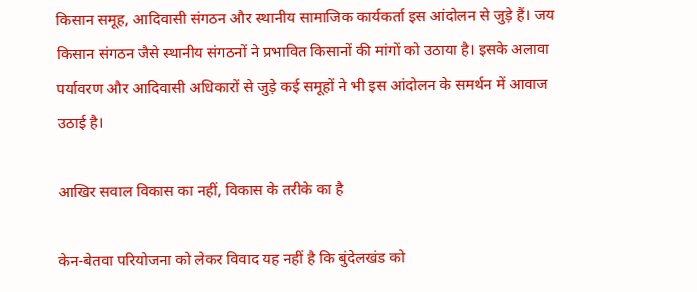किसान समूह, आदिवासी संगठन और स्थानीय सामाजिक कार्यकर्ता इस आंदोलन से जुड़े हैं। जय किसान संगठन जैसे स्थानीय संगठनों ने प्रभावित किसानों की मांगों को उठाया है। इसके अलावा पर्यावरण और आदिवासी अधिकारों से जुड़े कई समूहों ने भी इस आंदोलन के समर्थन में आवाज उठाई है।

आखिर सवाल विकास का नहीं, विकास के तरीके का है

केन-बेतवा परियोजना को लेकर विवाद यह नहीं है कि बुंदेलखंड को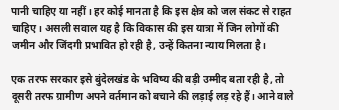पानी चाहिए या नहीं। हर कोई मानता है कि इस क्षेत्र को जल संकट से राहत चाहिए। असली सवाल यह है कि विकास की इस यात्रा में जिन लोगों की जमीन और जिंदगी प्रभावित हो रही है, उन्हें कितना न्याय मिलता है।

एक तरफ सरकार इसे बुंदेलखंड के भविष्य की बड़ी उम्मीद बता रही है, तो दूसरी तरफ ग्रामीण अपने वर्तमान को बचाने की लड़ाई लड़ रहे हैं। आने वाले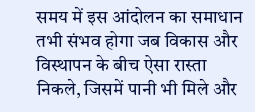समय में इस आंदोलन का समाधान तभी संभव होगा जब विकास और विस्थापन के बीच ऐसा रास्ता निकले, जिसमें पानी भी मिले और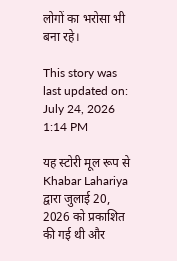लोगों का भरोसा भी बना रहे।

This story was last updated on: July 24, 2026 1:14 PM

यह स्टोरी मूल रूप से Khabar Lahariya द्वारा जुलाई 20, 2026 को प्रकाशित की गई थी और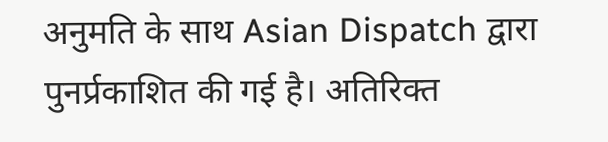अनुमति के साथ Asian Dispatch द्वारा पुनर्प्रकाशित की गई है। अतिरिक्त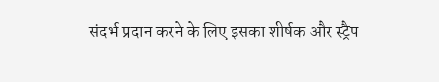संदर्भ प्रदान करने के लिए इसका शीर्षक और स्ट्रैप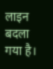लाइन बदला गया है।